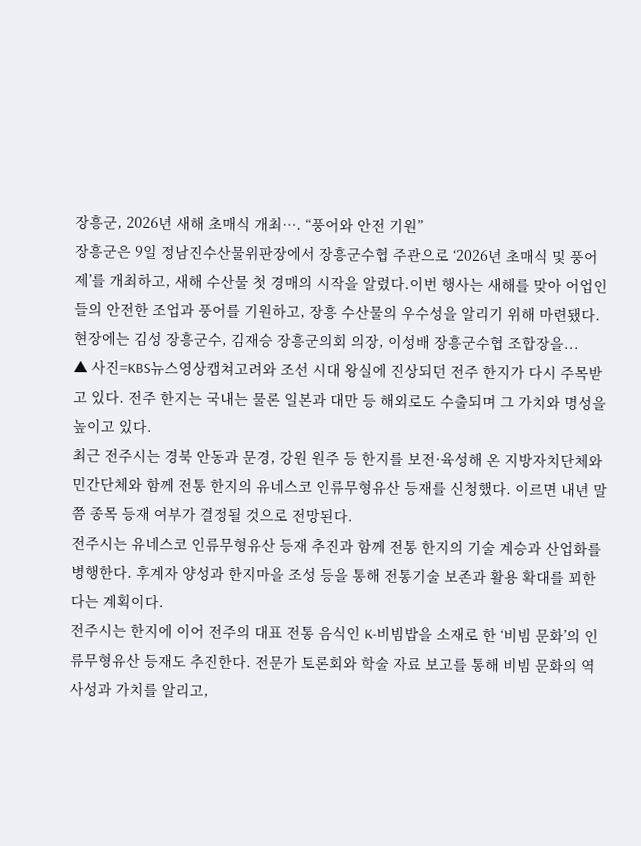장흥군, 2026년 새해 초매식 개최…. “풍어와 안전 기원”
장흥군은 9일 정남진수산물위판장에서 장흥군수협 주관으로 ‘2026년 초매식 및 풍어제’를 개최하고, 새해 수산물 첫 경매의 시작을 알렸다.이번 행사는 새해를 맞아 어업인들의 안전한 조업과 풍어를 기원하고, 장흥 수산물의 우수성을 알리기 위해 마련됐다.현장에는 김성 장흥군수, 김재승 장흥군의회 의장, 이성배 장흥군수협 조합장을...
▲ 사진=KBS뉴스영상캡쳐고려와 조선 시대 왕실에 진상되던 전주 한지가 다시 주목받고 있다. 전주 한지는 국내는 물론 일본과 대만 등 해외로도 수출되며 그 가치와 명성을 높이고 있다.
최근 전주시는 경북 안동과 문경, 강원 원주 등 한지를 보전·육성해 온 지방자치단체와 민간단체와 함께 전통 한지의 유네스코 인류무형유산 등재를 신청했다. 이르면 내년 말쯤 종목 등재 여부가 결정될 것으로 전망된다.
전주시는 유네스코 인류무형유산 등재 추진과 함께 전통 한지의 기술 계승과 산업화를 병행한다. 후계자 양성과 한지마을 조성 등을 통해 전통기술 보존과 활용 확대를 꾀한다는 계획이다.
전주시는 한지에 이어 전주의 대표 전통 음식인 K-비빔밥을 소재로 한 ‘비빔 문화’의 인류무형유산 등재도 추진한다. 전문가 토론회와 학술 자료 보고를 통해 비빔 문화의 역사성과 가치를 알리고,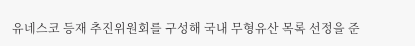유네스코 등재 추진위원회를 구성해 국내 무형유산 목록 선정을 준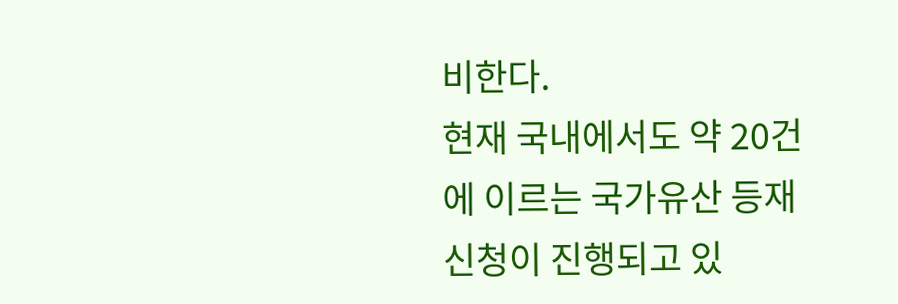비한다.
현재 국내에서도 약 20건에 이르는 국가유산 등재 신청이 진행되고 있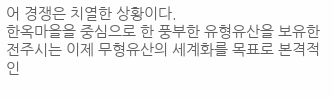어 경쟁은 치열한 상황이다.
한옥마을을 중심으로 한 풍부한 유형유산을 보유한 전주시는 이제 무형유산의 세계화를 목표로 본격적인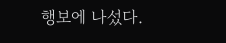행보에 나섰다.